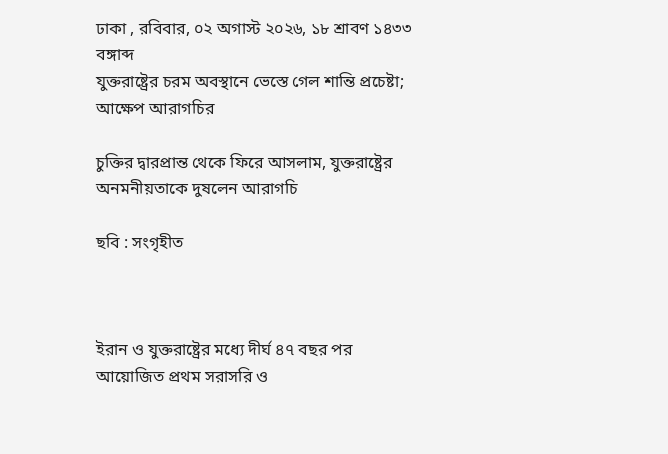ঢাকা , রবিবার, ০২ অগাস্ট ২০২৬, ১৮ শ্রাবণ ১৪৩৩ বঙ্গাব্দ
যুক্তরাষ্ট্রের চরম অবস্থানে ভেস্তে গেল শান্তি প্রচেষ্টা; আক্ষেপ আরাগচির

চুক্তির দ্বারপ্রান্ত থেকে ফিরে আসলাম, যুক্তরাষ্ট্রের অনমনীয়তাকে দুষলেন আরাগচি

ছবি : সংগৃহীত



ইরান ও যুক্তরাষ্ট্রের মধ্যে দীর্ঘ ৪৭ বছর পর আয়োজিত প্রথম সরাসরি ও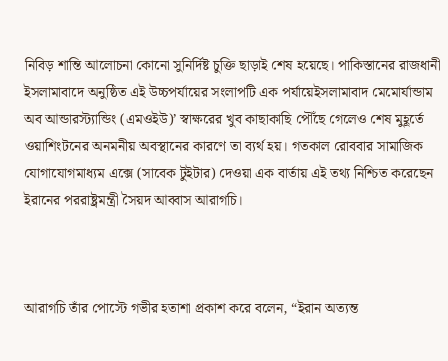নিবিড় শান্তি আলোচনা কোনো সুনির্দিষ্ট চুক্তি ছাড়াই শেষ হয়েছে। পাকিস্তানের রাজধানী ইসলামাবাদে অনুষ্ঠিত এই উচ্চপর্যায়ের সংলাপটি এক পর্যায়েইসলামাবাদ মেমোর্যান্ডাম অব আন্ডারস্ট্যান্ডিং (এমওইউ)’ স্বাক্ষরের খুব কাছাকাছি পৌঁছে গেলেও শেষ মুহূর্তে ওয়াশিংটনের অনমনীয় অবস্থানের কারণে তা ব্যর্থ হয়। গতকাল রোববার সামাজিক যোগাযোগমাধ্যম এক্সে (সাবেক টুইটার) দেওয়া এক বার্তায় এই তথ্য নিশ্চিত করেছেন ইরানের পররাষ্ট্রমন্ত্রী সৈয়দ আব্বাস আরাগচি।



আরাগচি তাঁর পোস্টে গভীর হতাশা প্রকাশ করে বলেন, “ইরান অত্যন্ত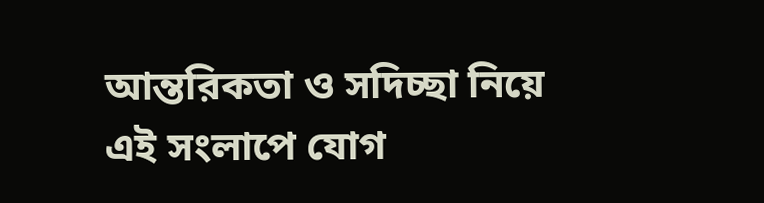আন্তরিকতা ও সদিচ্ছা নিয়ে এই সংলাপে যোগ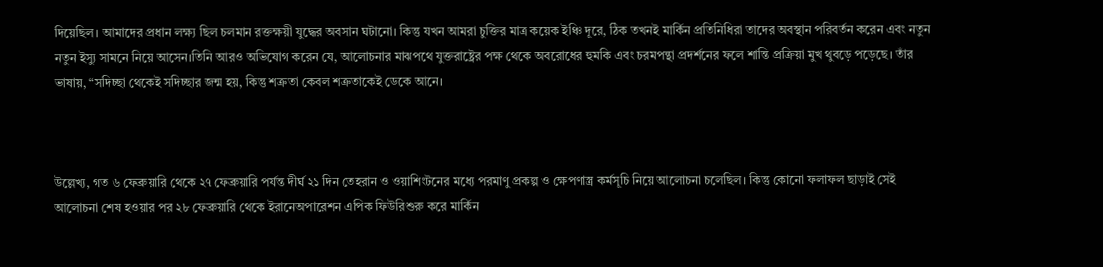দিয়েছিল। আমাদের প্রধান লক্ষ্য ছিল চলমান রক্তক্ষয়ী যুদ্ধের অবসান ঘটানো। কিন্তু যখন আমরা চুক্তির মাত্র কয়েক ইঞ্চি দূরে, ঠিক তখনই মার্কিন প্রতিনিধিরা তাদের অবস্থান পরিবর্তন করেন এবং নতুন নতুন ইস্যু সামনে নিয়ে আসেন।তিনি আরও অভিযোগ করেন যে, আলোচনার মাঝপথে যুক্তরাষ্ট্রের পক্ষ থেকে অবরোধের হুমকি এবং চরমপন্থা প্রদর্শনের ফলে শান্তি প্রক্রিয়া মুখ থুবড়ে পড়েছে। তাঁর ভাষায়, “সদিচ্ছা থেকেই সদিচ্ছার জন্ম হয়, কিন্তু শত্রুতা কেবল শত্রুতাকেই ডেকে আনে।



উল্লেখ্য, গত ৬ ফেব্রুয়ারি থেকে ২৭ ফেব্রুয়ারি পর্যন্ত দীর্ঘ ২১ দিন তেহরান ও ওয়াশিংটনের মধ্যে পরমাণু প্রকল্প ও ক্ষেপণাস্ত্র কর্মসূচি নিয়ে আলোচনা চলেছিল। কিন্তু কোনো ফলাফল ছাড়াই সেই আলোচনা শেষ হওয়ার পর ২৮ ফেব্রুয়ারি থেকে ইরানেঅপারেশন এপিক ফিউরিশুরু করে মার্কিন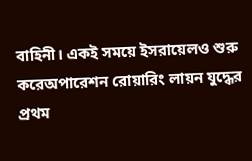বাহিনী। একই সময়ে ইসরায়েলও শুরু করেঅপারেশন রোয়ারিং লায়ন যুদ্ধের প্রথম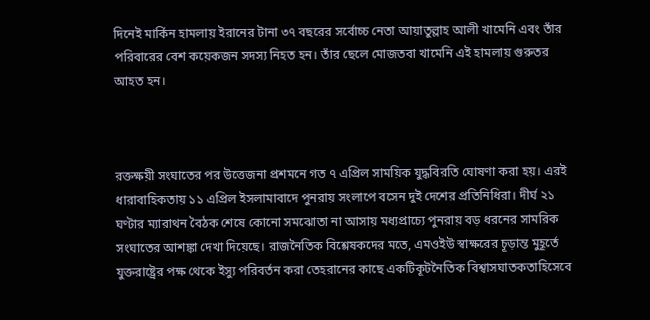দিনেই মার্কিন হামলায় ইরানের টানা ৩৭ বছরের সর্বোচ্চ নেতা আয়াতুল্লাহ আলী খামেনি এবং তাঁর পরিবারের বেশ কয়েকজন সদস্য নিহত হন। তাঁর ছেলে মোজতবা খামেনি এই হামলায় গুরুতর আহত হন।



রক্তক্ষয়ী সংঘাতের পর উত্তেজনা প্রশমনে গত ৭ এপ্রিল সাময়িক যুদ্ধবিরতি ঘোষণা করা হয়। এরই ধারাবাহিকতায় ১১ এপ্রিল ইসলামাবাদে পুনরায় সংলাপে বসেন দুই দেশের প্রতিনিধিরা। দীর্ঘ ২১ ঘণ্টার ম্যারাথন বৈঠক শেষে কোনো সমঝোতা না আসায় মধ্যপ্রাচ্যে পুনরায় বড় ধরনের সামরিক সংঘাতের আশঙ্কা দেখা দিয়েছে। রাজনৈতিক বিশ্লেষকদের মতে, এমওইউ স্বাক্ষরের চূড়ান্ত মুহূর্তে যুক্তরাষ্ট্রের পক্ষ থেকে ইস্যু পরিবর্তন করা তেহরানের কাছে একটিকূটনৈতিক বিশ্বাসঘাতকতাহিসেবে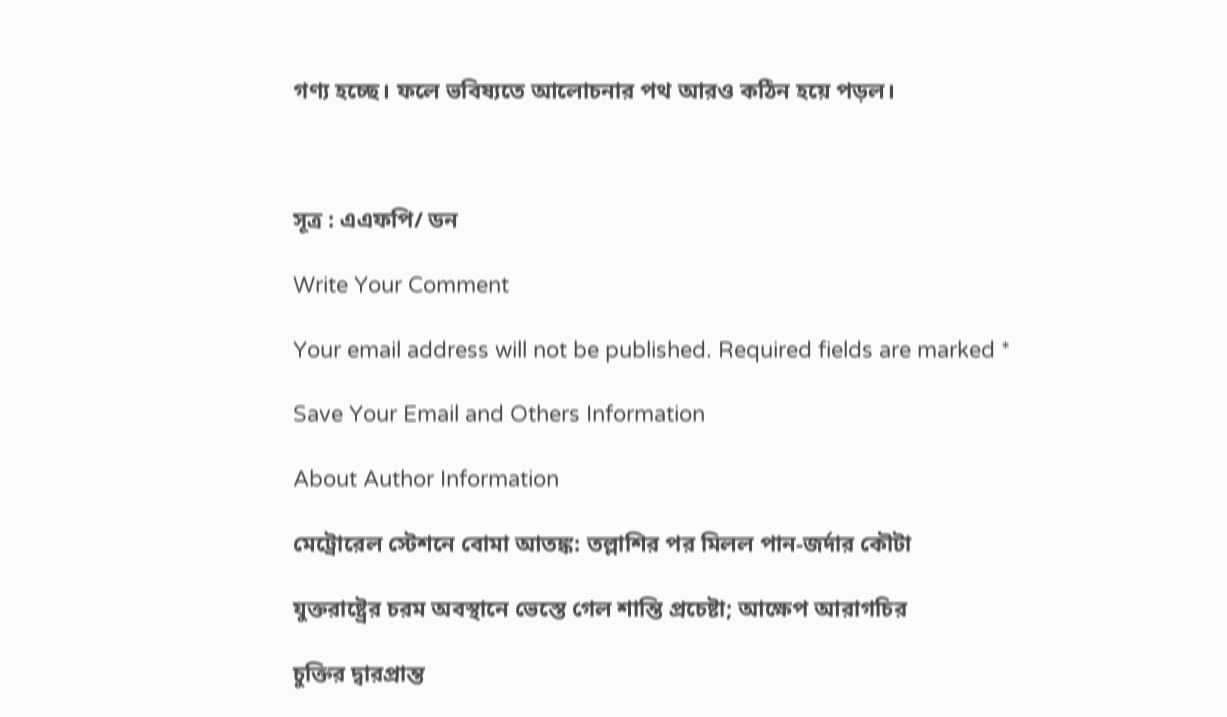গণ্য হচ্ছে। ফলে ভবিষ্যতে আলোচনার পথ আরও কঠিন হয়ে পড়ল।



সূত্র : এএফপি/ ডন

Write Your Comment

Your email address will not be published. Required fields are marked *

Save Your Email and Others Information

About Author Information

মেট্রোরেল স্টেশনে বোমা আতঙ্ক: তল্লাশির পর মিলল পান-জর্দার কৌটা

যুক্তরাষ্ট্রের চরম অবস্থানে ভেস্তে গেল শান্তি প্রচেষ্টা; আক্ষেপ আরাগচির

চুক্তির দ্বারপ্রান্ত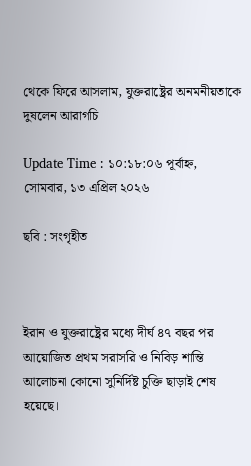থেকে ফিরে আসলাম, যুক্তরাষ্ট্রের অনমনীয়তাকে দুষলেন আরাগচি

Update Time : ১০:১৮:০৬ পূর্বাহ্ন, সোমবার, ১৩ এপ্রিল ২০২৬

ছবি : সংগৃহীত



ইরান ও যুক্তরাষ্ট্রের মধ্যে দীর্ঘ ৪৭ বছর পর আয়োজিত প্রথম সরাসরি ও নিবিড় শান্তি আলোচনা কোনো সুনির্দিষ্ট চুক্তি ছাড়াই শেষ হয়েছে।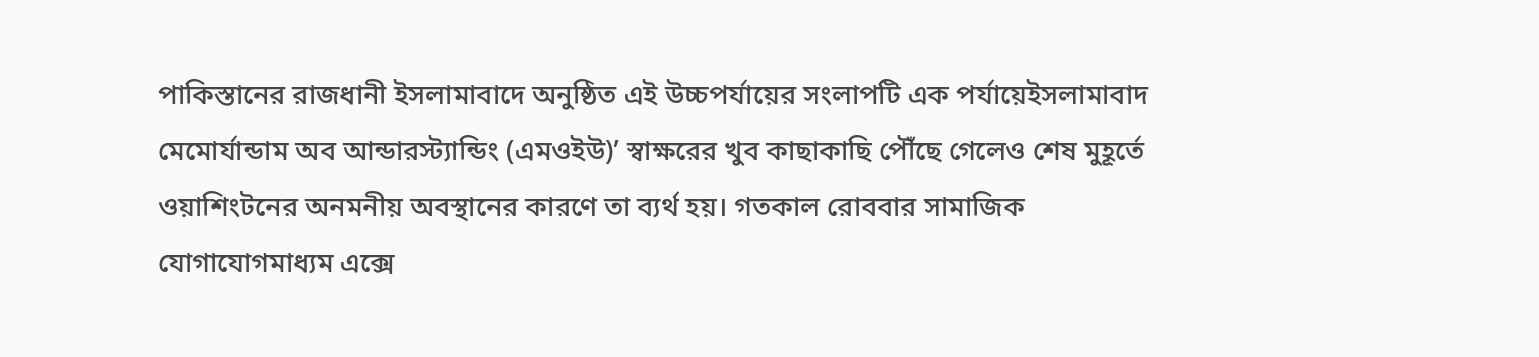পাকিস্তানের রাজধানী ইসলামাবাদে অনুষ্ঠিত এই উচ্চপর্যায়ের সংলাপটি এক পর্যায়েইসলামাবাদ মেমোর্যান্ডাম অব আন্ডারস্ট্যান্ডিং (এমওইউ)’ স্বাক্ষরের খুব কাছাকাছি পৌঁছে গেলেও শেষ মুহূর্তে ওয়াশিংটনের অনমনীয় অবস্থানের কারণে তা ব্যর্থ হয়। গতকাল রোববার সামাজিক যোগাযোগমাধ্যম এক্সে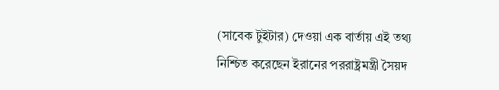(সাবেক টুইটার) দেওয়া এক বার্তায় এই তথ্য নিশ্চিত করেছেন ইরানের পররাষ্ট্রমন্ত্রী সৈয়দ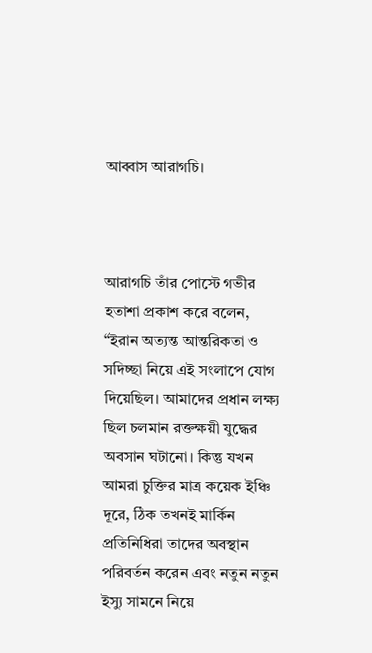আব্বাস আরাগচি।



আরাগচি তাঁর পোস্টে গভীর হতাশা প্রকাশ করে বলেন, “ইরান অত্যন্ত আন্তরিকতা ও সদিচ্ছা নিয়ে এই সংলাপে যোগ দিয়েছিল। আমাদের প্রধান লক্ষ্য ছিল চলমান রক্তক্ষয়ী যুদ্ধের অবসান ঘটানো। কিন্তু যখন আমরা চুক্তির মাত্র কয়েক ইঞ্চি দূরে, ঠিক তখনই মার্কিন প্রতিনিধিরা তাদের অবস্থান পরিবর্তন করেন এবং নতুন নতুন ইস্যু সামনে নিয়ে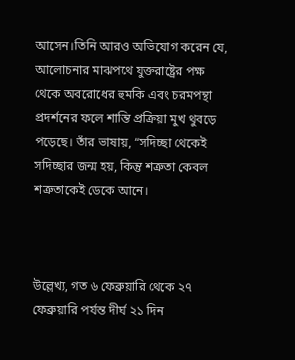আসেন।তিনি আরও অভিযোগ করেন যে, আলোচনার মাঝপথে যুক্তরাষ্ট্রের পক্ষ থেকে অবরোধের হুমকি এবং চরমপন্থা প্রদর্শনের ফলে শান্তি প্রক্রিয়া মুখ থুবড়ে পড়েছে। তাঁর ভাষায়, “সদিচ্ছা থেকেই সদিচ্ছার জন্ম হয়, কিন্তু শত্রুতা কেবল শত্রুতাকেই ডেকে আনে।



উল্লেখ্য, গত ৬ ফেব্রুয়ারি থেকে ২৭ ফেব্রুয়ারি পর্যন্ত দীর্ঘ ২১ দিন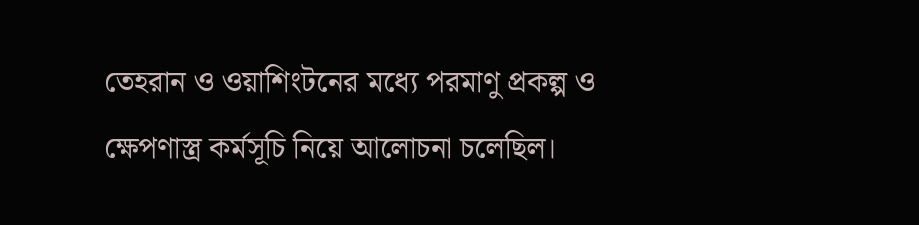তেহরান ও ওয়াশিংটনের মধ্যে পরমাণু প্রকল্প ও ক্ষেপণাস্ত্র কর্মসূচি নিয়ে আলোচনা চলেছিল।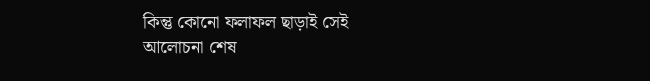কিন্তু কোনো ফলাফল ছাড়াই সেই আলোচনা শেষ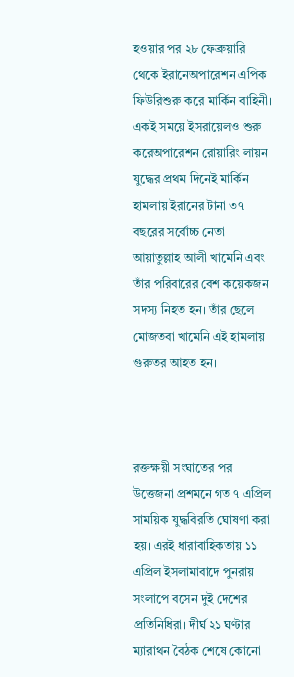হওয়ার পর ২৮ ফেব্রুয়ারি থেকে ইরানেঅপারেশন এপিক ফিউরিশুরু করে মার্কিন বাহিনী। একই সময়ে ইসরায়েলও শুরু করেঅপারেশন রোয়ারিং লায়ন যুদ্ধের প্রথম দিনেই মার্কিন হামলায় ইরানের টানা ৩৭ বছরের সর্বোচ্চ নেতা আয়াতুল্লাহ আলী খামেনি এবং তাঁর পরিবারের বেশ কয়েকজন সদস্য নিহত হন। তাঁর ছেলে মোজতবা খামেনি এই হামলায় গুরুতর আহত হন।



রক্তক্ষয়ী সংঘাতের পর উত্তেজনা প্রশমনে গত ৭ এপ্রিল সাময়িক যুদ্ধবিরতি ঘোষণা করা হয়। এরই ধারাবাহিকতায় ১১ এপ্রিল ইসলামাবাদে পুনরায় সংলাপে বসেন দুই দেশের প্রতিনিধিরা। দীর্ঘ ২১ ঘণ্টার ম্যারাথন বৈঠক শেষে কোনো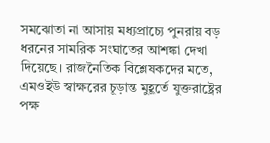সমঝোতা না আসায় মধ্যপ্রাচ্যে পুনরায় বড় ধরনের সামরিক সংঘাতের আশঙ্কা দেখা দিয়েছে। রাজনৈতিক বিশ্লেষকদের মতে, এমওইউ স্বাক্ষরের চূড়ান্ত মুহূর্তে যুক্তরাষ্ট্রের পক্ষ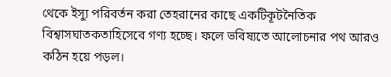থেকে ইস্যু পরিবর্তন করা তেহরানের কাছে একটিকূটনৈতিক বিশ্বাসঘাতকতাহিসেবে গণ্য হচ্ছে। ফলে ভবিষ্যতে আলোচনার পথ আরও কঠিন হয়ে পড়ল।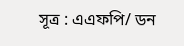সূত্র : এএফপি/ ডন